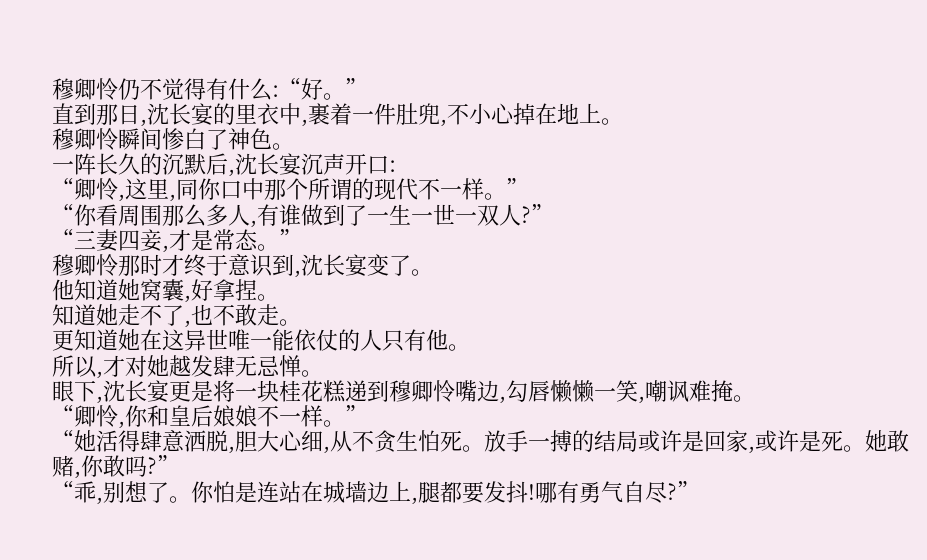穆卿怜仍不觉得有什么:“好。”
直到那日,沈长宴的里衣中,裹着一件肚兜,不小心掉在地上。
穆卿怜瞬间惨白了神色。
一阵长久的沉默后,沈长宴沉声开口:
“卿怜,这里,同你口中那个所谓的现代不一样。”
“你看周围那么多人,有谁做到了一生一世一双人?”
“三妻四妾,才是常态。”
穆卿怜那时才终于意识到,沈长宴变了。
他知道她窝囊,好拿捏。
知道她走不了,也不敢走。
更知道她在这异世唯一能依仗的人只有他。
所以,才对她越发肆无忌惮。
眼下,沈长宴更是将一块桂花糕递到穆卿怜嘴边,勾唇懒懒一笑,嘲讽难掩。
“卿怜,你和皇后娘娘不一样。”
“她活得肆意洒脱,胆大心细,从不贪生怕死。放手一搏的结局或许是回家,或许是死。她敢赌,你敢吗?”
“乖,别想了。你怕是连站在城墙边上,腿都要发抖!哪有勇气自尽?”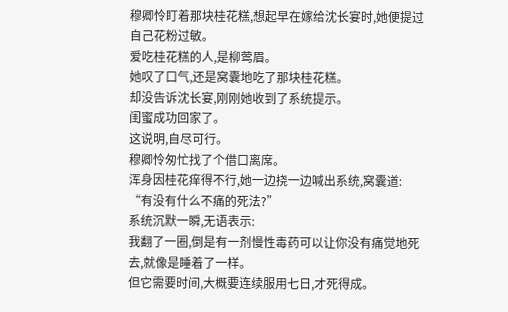穆卿怜盯着那块桂花糕,想起早在嫁给沈长宴时,她便提过自己花粉过敏。
爱吃桂花糕的人,是柳莺眉。
她叹了口气,还是窝囊地吃了那块桂花糕。
却没告诉沈长宴,刚刚她收到了系统提示。
闺蜜成功回家了。
这说明,自尽可行。
穆卿怜匆忙找了个借口离席。
浑身因桂花痒得不行,她一边挠一边喊出系统,窝囊道:
“有没有什么不痛的死法?”
系统沉默一瞬,无语表示:
我翻了一圈,倒是有一剂慢性毒药可以让你没有痛觉地死去,就像是睡着了一样。
但它需要时间,大概要连续服用七日,才死得成。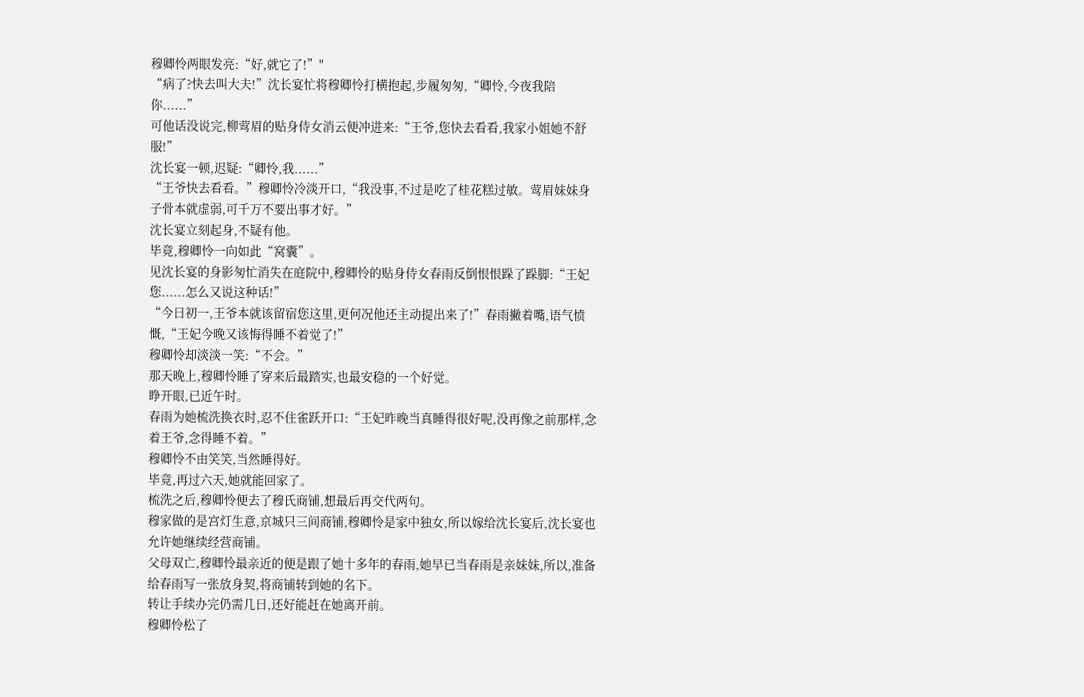穆卿怜两眼发亮:“好,就它了!”"
“病了?快去叫大夫!”沈长宴忙将穆卿怜打横抱起,步履匆匆,“卿怜,今夜我陪你......”
可他话没说完,柳莺眉的贴身侍女消云便冲进来:“王爷,您快去看看,我家小姐她不舒服!”
沈长宴一顿,迟疑:“卿怜,我......”
“王爷快去看看。”穆卿怜冷淡开口,“我没事,不过是吃了桂花糕过敏。莺眉妹妹身子骨本就虚弱,可千万不要出事才好。”
沈长宴立刻起身,不疑有他。
毕竟,穆卿怜一向如此“窝囊”。
见沈长宴的身影匆忙消失在庭院中,穆卿怜的贴身侍女春雨反倒恨恨跺了跺脚:“王妃您......怎么又说这种话!”
“今日初一,王爷本就该留宿您这里,更何况他还主动提出来了!”春雨撇着嘴,语气愤慨,“王妃今晚又该悔得睡不着觉了!”
穆卿怜却淡淡一笑:“不会。”
那天晚上,穆卿怜睡了穿来后最踏实,也最安稳的一个好觉。
睁开眼,已近午时。
春雨为她梳洗换衣时,忍不住雀跃开口:“王妃昨晚当真睡得很好呢,没再像之前那样,念着王爷,念得睡不着。”
穆卿怜不由笑笑,当然睡得好。
毕竟,再过六天,她就能回家了。
梳洗之后,穆卿怜便去了穆氏商铺,想最后再交代两句。
穆家做的是宫灯生意,京城只三间商铺,穆卿怜是家中独女,所以嫁给沈长宴后,沈长宴也允许她继续经营商铺。
父母双亡,穆卿怜最亲近的便是跟了她十多年的春雨,她早已当春雨是亲妹妹,所以,准备给春雨写一张放身契,将商铺转到她的名下。
转让手续办完仍需几日,还好能赶在她离开前。
穆卿怜松了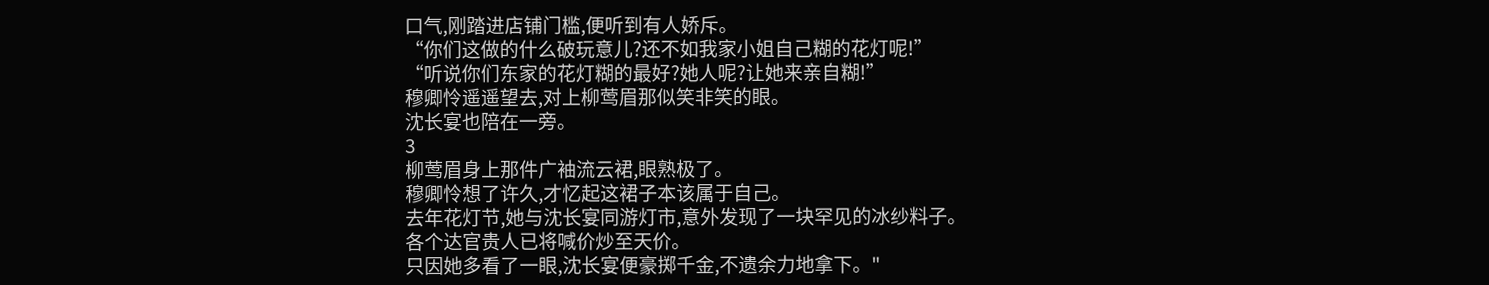口气,刚踏进店铺门槛,便听到有人娇斥。
“你们这做的什么破玩意儿?还不如我家小姐自己糊的花灯呢!”
“听说你们东家的花灯糊的最好?她人呢?让她来亲自糊!”
穆卿怜遥遥望去,对上柳莺眉那似笑非笑的眼。
沈长宴也陪在一旁。
3
柳莺眉身上那件广袖流云裙,眼熟极了。
穆卿怜想了许久,才忆起这裙子本该属于自己。
去年花灯节,她与沈长宴同游灯市,意外发现了一块罕见的冰纱料子。
各个达官贵人已将喊价炒至天价。
只因她多看了一眼,沈长宴便豪掷千金,不遗余力地拿下。"